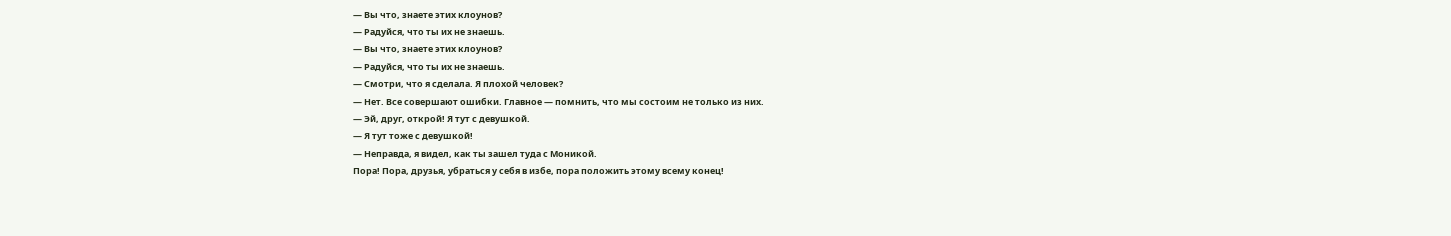— Вы что, знаете этих клоунов?
— Радуйся, что ты их не знаешь.
— Вы что, знаете этих клоунов?
— Радуйся, что ты их не знаешь.
— Смотри, что я сделала. Я плохой человек?
— Нет. Все совершают ошибки. Главное — помнить, что мы состоим не только из них.
— Эй, друг, открой! Я тут с девушкой.
— Я тут тоже с девушкой!
— Неправда, я видел, как ты зашел туда с Моникой.
Пора! Пора, друзья, убраться у себя в избе, пора положить этому всему конец!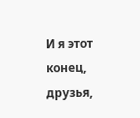И я этот конец, друзья,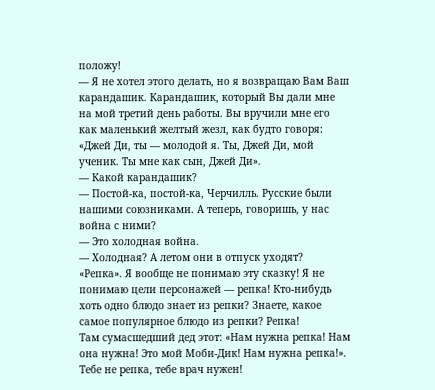положу!
— Я не хотел этого делать, но я возвращаю Вам Ваш карандашик. Карандашик, который Вы дали мне на мой третий день работы. Вы вручили мне его как маленький желтый жезл, как будто говоря: «Джей Ди, ты — молодой я. Ты, Джей Ди, мой ученик. Ты мне как сын, Джей Ди».
— Какой карандашик?
— Постой-ка, постой-ка, Черчилль. Русские были нашими союзниками. А теперь, говоришь, у нас война с ними?
— Это холодная война.
— Холодная? А летом они в отпуск уходят?
«Репка». Я вообще не понимаю эту сказку! Я не понимаю цели персонажей — репка! Кто-нибудь хоть одно блюдо знает из репки? Знаете, какое самое популярное блюдо из репки? Репка!
Там сумасшедший дед этот: «Нам нужна репка! Нам она нужна! Это мой Моби-Дик! Нам нужна репка!». Тебе не репка, тебе врач нужен!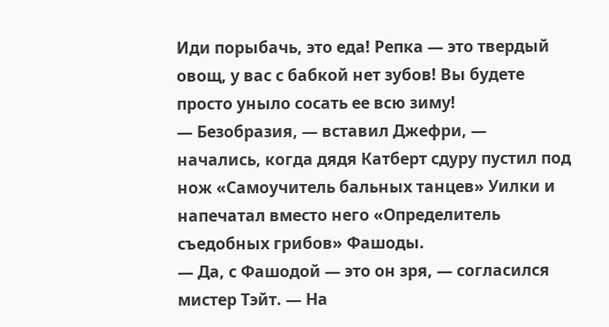Иди порыбачь, это еда! Репка — это твердый овощ, у вас с бабкой нет зубов! Вы будете просто уныло сосать ее всю зиму!
— Безобразия, — вставил Джефри, — начались, когда дядя Катберт сдуру пустил под нож «Самоучитель бальных танцев» Уилки и напечатал вместо него «Определитель съедобных грибов» Фашоды.
— Да, с Фашодой — это он зря, — согласился мистер Тэйт. — На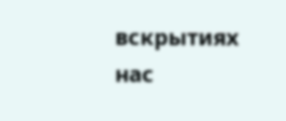вскрытиях нас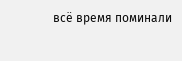всё время поминали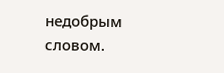недобрым словом.